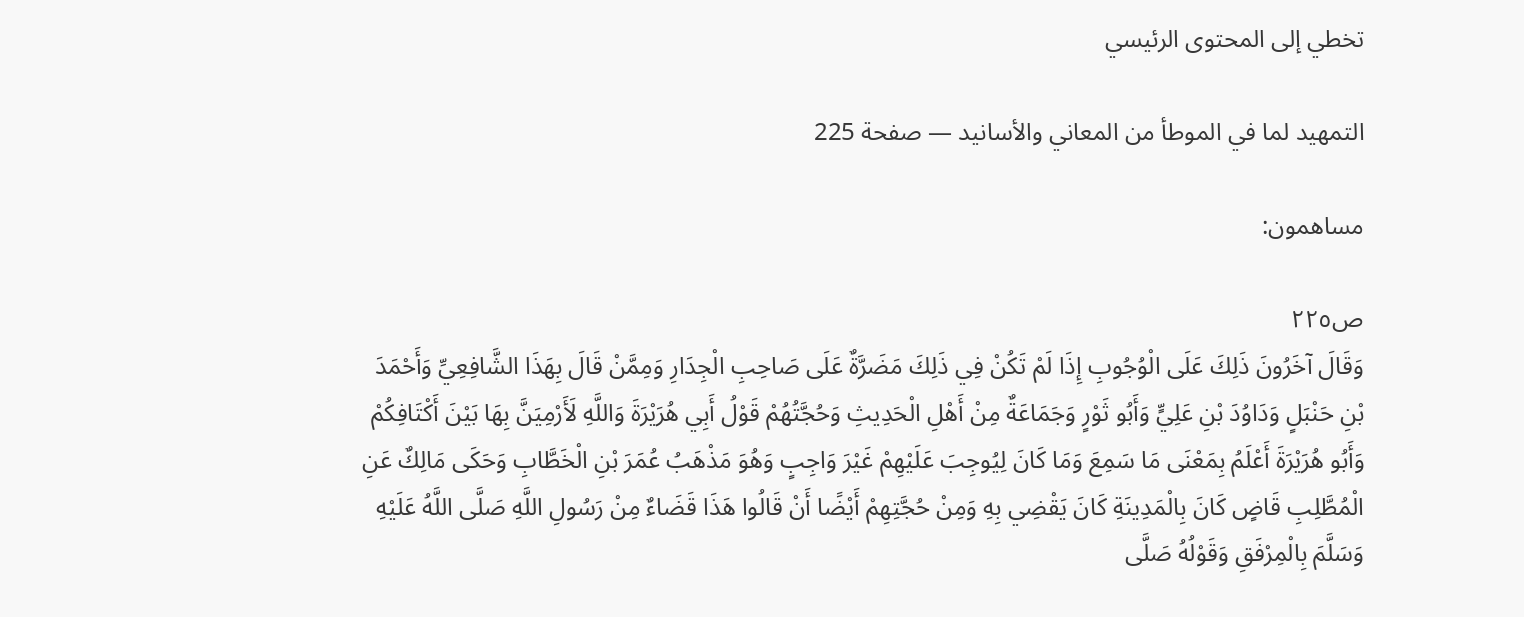تخطي إلى المحتوى الرئيسي

التمهيد لما في الموطأ من المعاني والأسانيد — صفحة 225

مساهمون:

ص٢٢٥
وَقَالَ آخَرُونَ ذَلِكَ عَلَى الْوُجُوبِ إِذَا لَمْ تَكُنْ فِي ذَلِكَ مَضَرَّةٌ عَلَى صَاحِبِ الْجِدَارِ وَمِمَّنْ قَالَ بِهَذَا الشَّافِعِيِّ وَأَحْمَدَ بْنِ حَنْبَلٍ وَدَاوُدَ بْنِ عَلِيٍّ وَأَبُو ثَوْرٍ وَجَمَاعَةٌ مِنْ أَهْلِ الْحَدِيثِ وَحُجَّتُهُمْ قَوْلُ أَبِي هُرَيْرَةَ وَاللَّهِ لَأَرْمِيَنَّ بِهَا بَيْنَ أَكْتَافِكُمْ وَأَبُو هُرَيْرَةَ أَعْلَمُ بِمَعْنَى مَا سَمِعَ وَمَا كَانَ لِيُوجِبَ عَلَيْهِمْ غَيْرَ وَاجِبٍ وَهُوَ مَذْهَبُ عُمَرَ بْنِ الْخَطَّابِ وَحَكَى مَالِكٌ عَنِ الْمُطَّلِبِ قَاضٍ كَانَ بِالْمَدِينَةِ كَانَ يَقْضِي بِهِ وَمِنْ حُجَّتِهِمْ أَيْضًا أَنْ قَالُوا هَذَا قَضَاءٌ مِنْ رَسُولِ اللَّهِ صَلَّى اللَّهُ عَلَيْهِ وَسَلَّمَ بِالْمِرْفَقِ وَقَوْلُهُ صَلَّى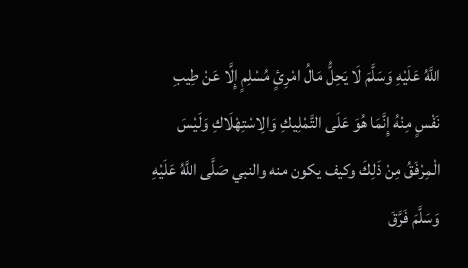اللَّهُ عَلَيْهِ وَسَلَّمَ لَا يَحِلُّ مَالُ امْرِئٍ مُسْلِمٍ إِلَّا عَنْ طِيبِ نَفْسٍ مِنْهُ إِنَّمَا هُوَ عَلَى التَّمْلِيكِ وَالِاسْتِهْلَاكِ وَلَيْسَ الْمِرْفَقُ مِنْ ذَلِكَ وكيف يكون منه والنبي صَلَّى اللَّهُ عَلَيْهِ وَسَلَّمَ فَرَّقَ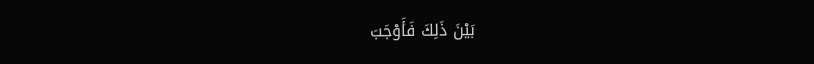بَيْنَ ذَلِكَ فَأَوْجَبَ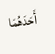أَحَدَهُمَا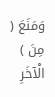وَمَنَعَ ( مِنَ ) الْآخَرِ